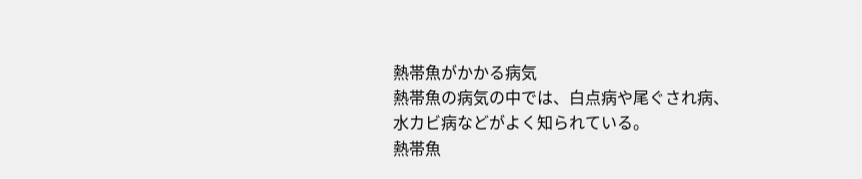熱帯魚がかかる病気
熱帯魚の病気の中では、白点病や尾ぐされ病、水カビ病などがよく知られている。
熱帯魚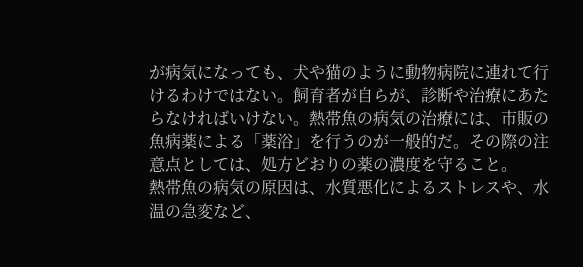が病気になっても、犬や猫のように動物病院に連れて行けるわけではない。飼育者が自らが、診断や治療にあたらなければいけない。熱帯魚の病気の治療には、市販の魚病薬による「薬浴」を行うのが一般的だ。その際の注意点としては、処方どおりの薬の濃度を守ること。
熱帯魚の病気の原因は、水質悪化によるストレスや、水温の急変など、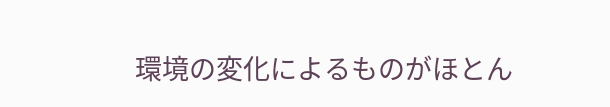環境の変化によるものがほとん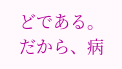どである。だから、病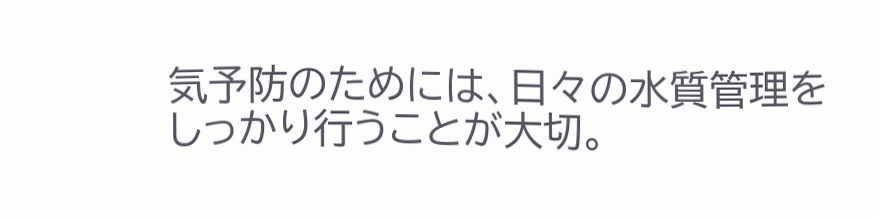気予防のためには、日々の水質管理をしっかり行うことが大切。